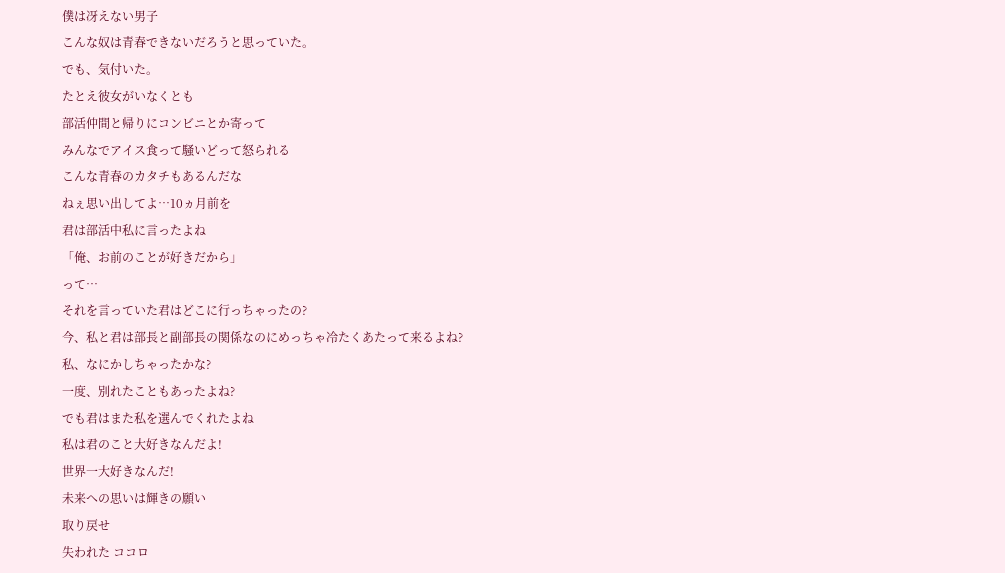僕は冴えない男子
こんな奴は青春できないだろうと思っていた。
でも、気付いた。
たとえ彼女がいなくとも
部活仲間と帰りにコンビニとか寄って
みんなでアイス食って騒いどって怒られる
こんな青春のカタチもあるんだな
ねぇ思い出してよ…10ヵ月前を
君は部活中私に言ったよね
「俺、お前のことが好きだから」
って…
それを言っていた君はどこに行っちゃったの?
今、私と君は部長と副部長の関係なのにめっちゃ冷たくあたって来るよね?
私、なにかしちゃったかな?
一度、別れたこともあったよね?
でも君はまた私を選んでくれたよね
私は君のこと大好きなんだよ!
世界一大好きなんだ!
未来への思いは輝きの願い
取り戻せ
失われた ココロ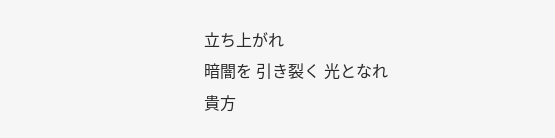立ち上がれ
暗闇を 引き裂く 光となれ
貴方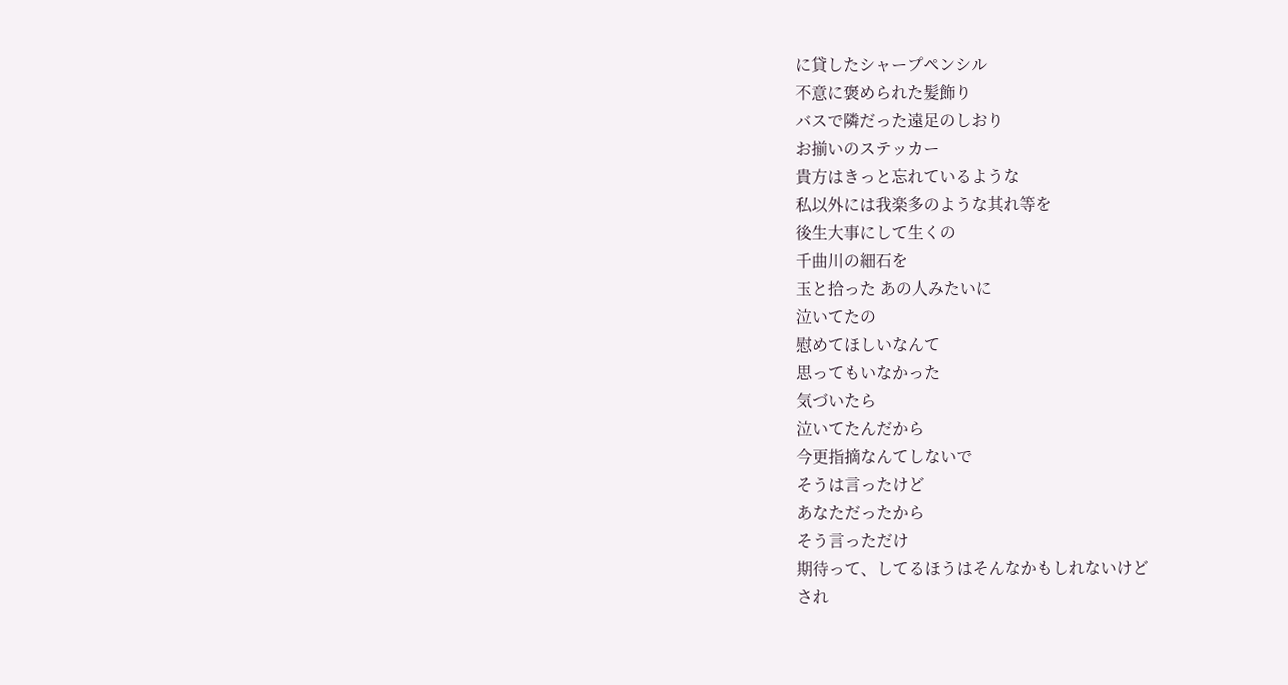に貸したシャープペンシル
不意に褒められた髪飾り
バスで隣だった遠足のしおり
お揃いのステッカー
貴方はきっと忘れているような
私以外には我楽多のような其れ等を
後生大事にして生くの
千曲川の細石を
玉と拾った あの人みたいに
泣いてたの
慰めてほしいなんて
思ってもいなかった
気づいたら
泣いてたんだから
今更指摘なんてしないで
そうは言ったけど
あなただったから
そう言っただけ
期待って、してるほうはそんなかもしれないけど
され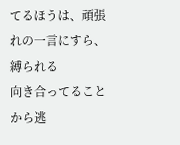てるほうは、頑張れの一言にすら、縛られる
向き合ってることから逃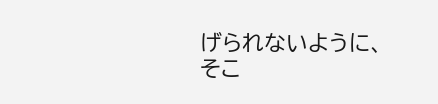げられないように、
そこ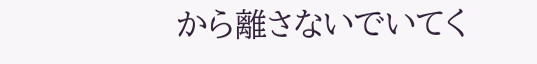から離さないでいてく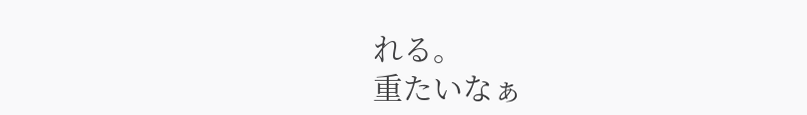れる。
重たいなぁ